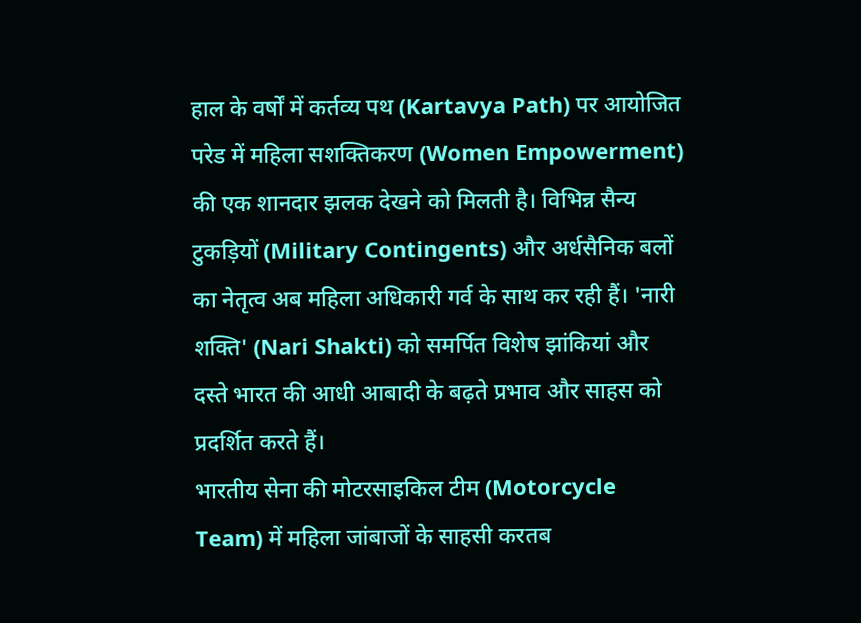हाल के वर्षों में कर्तव्य पथ (Kartavya Path) पर आयोजित परेड में महिला सशक्तिकरण (Women Empowerment) की एक शानदार झलक देखने को मिलती है। विभिन्न सैन्य टुकड़ियों (Military Contingents) और अर्धसैनिक बलों का नेतृत्व अब महिला अधिकारी गर्व के साथ कर रही हैं। 'नारी शक्ति' (Nari Shakti) को समर्पित विशेष झांकियां और दस्ते भारत की आधी आबादी के बढ़ते प्रभाव और साहस को प्रदर्शित करते हैं।
भारतीय सेना की मोटरसाइकिल टीम (Motorcycle Team) में महिला जांबाजों के साहसी करतब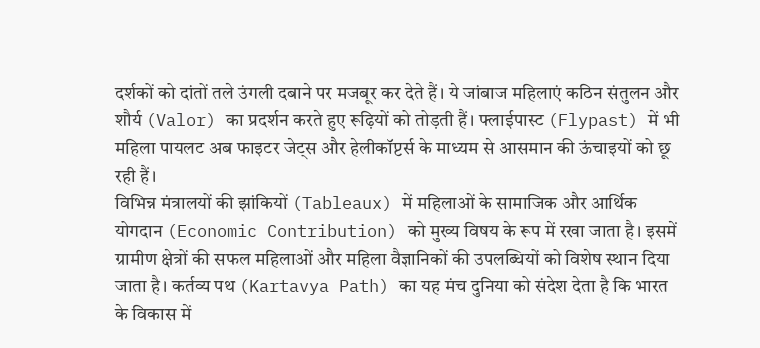दर्शकों को दांतों तले उंगली दबाने पर मजबूर कर देते हैं। ये जांबाज महिलाएं कठिन संतुलन और शौर्य (Valor) का प्रदर्शन करते हुए रूढ़ियों को तोड़ती हैं। फ्लाईपास्ट (Flypast) में भी महिला पायलट अब फाइटर जेट्स और हेलीकॉप्टर्स के माध्यम से आसमान की ऊंचाइयों को छू रही हैं।
विभिन्न मंत्रालयों की झांकियों (Tableaux) में महिलाओं के सामाजिक और आर्थिक योगदान (Economic Contribution) को मुख्य विषय के रूप में रखा जाता है। इसमें ग्रामीण क्षेत्रों की सफल महिलाओं और महिला वैज्ञानिकों की उपलब्धियों को विशेष स्थान दिया जाता है। कर्तव्य पथ (Kartavya Path) का यह मंच दुनिया को संदेश देता है कि भारत के विकास में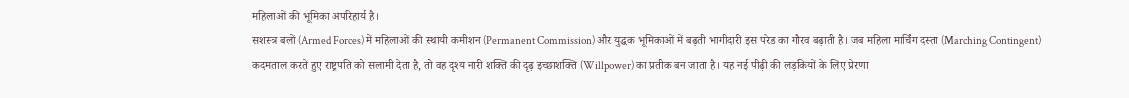महिलाओं की भूमिका अपरिहार्य है।
सशस्त्र बलों (Armed Forces) में महिलाओं की स्थायी कमीशन (Permanent Commission) और युद्धक भूमिकाओं में बढ़ती भागीदारी इस परेड का गौरव बढ़ाती है। जब महिला मार्चिंग दस्ता (Marching Contingent) कदमताल करते हुए राष्ट्रपति को सलामी देता है, तो वह दृश्य नारी शक्ति की दृढ़ इच्छाशक्ति (Willpower) का प्रतीक बन जाता है। यह नई पीढ़ी की लड़कियों के लिए प्रेरणा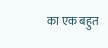का एक बहुत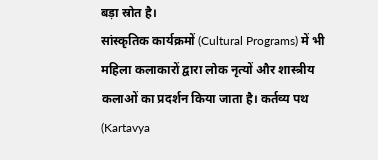बड़ा स्रोत है।
सांस्कृतिक कार्यक्रमों (Cultural Programs) में भी महिला कलाकारों द्वारा लोक नृत्यों और शास्त्रीय कलाओं का प्रदर्शन किया जाता है। कर्तव्य पथ (Kartavya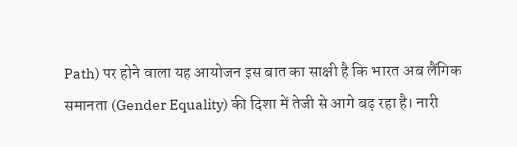Path) पर होने वाला यह आयोजन इस बात का साक्षी है कि भारत अब लैंगिक समानता (Gender Equality) की दिशा में तेजी से आगे बढ़ रहा है। नारी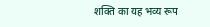शक्ति का यह भव्य रूप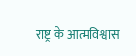राष्ट्र के आत्मविश्वास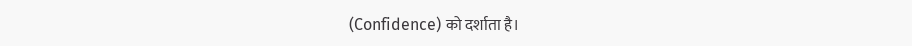(Confidence) को दर्शाता है।